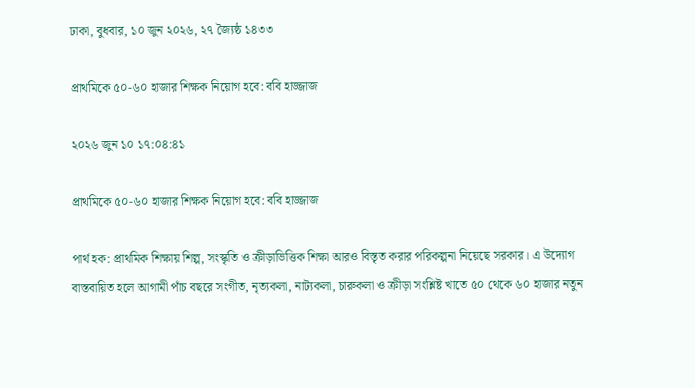ঢাকা, বুধবার, ১০ জুন ২০২৬, ২৭ জ্যৈষ্ঠ ১৪৩৩

প্রাথমিকে ৫০-৬০ হাজার শিক্ষক নিয়োগ হবে: ববি হাজ্জাজ

২০২৬ জুন ১০ ১৭:০৪:৪১

প্রাথমিকে ৫০-৬০ হাজার শিক্ষক নিয়োগ হবে: ববি হাজ্জাজ

পার্থ হক: প্রাথমিক শিক্ষায় শিল্প, সংস্কৃতি ও ক্রীড়াভিত্তিক শিক্ষা আরও বিস্তৃত করার পরিকল্পনা নিয়েছে সরকার। এ উদ্যোগ বাস্তবায়িত হলে আগামী পাঁচ বছরে সংগীত, নৃত্যকলা, নাট্যকলা, চারুকলা ও ক্রীড়া সংশ্লিষ্ট খাতে ৫০ থেকে ৬০ হাজার নতুন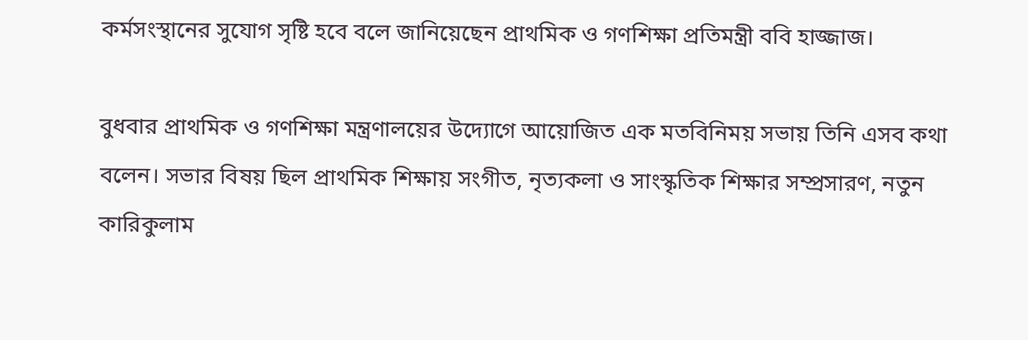কর্মসংস্থানের সুযোগ সৃষ্টি হবে বলে জানিয়েছেন প্রাথমিক ও গণশিক্ষা প্রতিমন্ত্রী ববি হাজ্জাজ।

বুধবার প্রাথমিক ও গণশিক্ষা মন্ত্রণালয়ের উদ্যোগে আয়োজিত এক মতবিনিময় সভায় তিনি এসব কথা বলেন। সভার বিষয় ছিল প্রাথমিক শিক্ষায় সংগীত, নৃত্যকলা ও সাংস্কৃতিক শিক্ষার সম্প্রসারণ, নতুন কারিকুলাম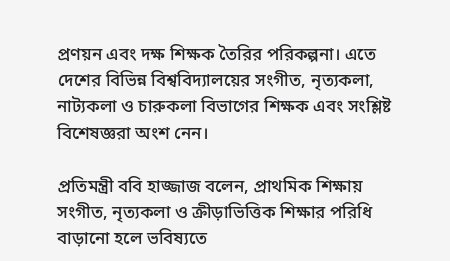প্রণয়ন এবং দক্ষ শিক্ষক তৈরির পরিকল্পনা। এতে দেশের বিভিন্ন বিশ্ববিদ্যালয়ের সংগীত, নৃত্যকলা, নাট্যকলা ও চারুকলা বিভাগের শিক্ষক এবং সংশ্লিষ্ট বিশেষজ্ঞরা অংশ নেন।

প্রতিমন্ত্রী ববি হাজ্জাজ বলেন, প্রাথমিক শিক্ষায় সংগীত, নৃত্যকলা ও ক্রীড়াভিত্তিক শিক্ষার পরিধি বাড়ানো হলে ভবিষ্যতে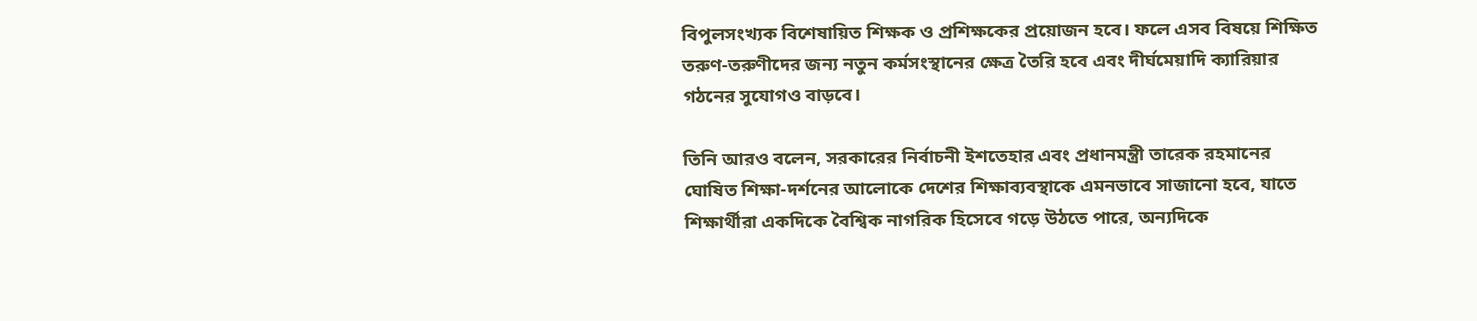বিপুলসংখ্যক বিশেষায়িত শিক্ষক ও প্রশিক্ষকের প্রয়োজন হবে। ফলে এসব বিষয়ে শিক্ষিত তরুণ-তরুণীদের জন্য নতুন কর্মসংস্থানের ক্ষেত্র তৈরি হবে এবং দীর্ঘমেয়াদি ক্যারিয়ার গঠনের সুযোগও বাড়বে।

তিনি আরও বলেন, সরকারের নির্বাচনী ইশতেহার এবং প্রধানমন্ত্রী তারেক রহমানের ঘোষিত শিক্ষা-দর্শনের আলোকে দেশের শিক্ষাব্যবস্থাকে এমনভাবে সাজানো হবে, যাতে শিক্ষার্থীরা একদিকে বৈশ্বিক নাগরিক হিসেবে গড়ে উঠতে পারে, অন্যদিকে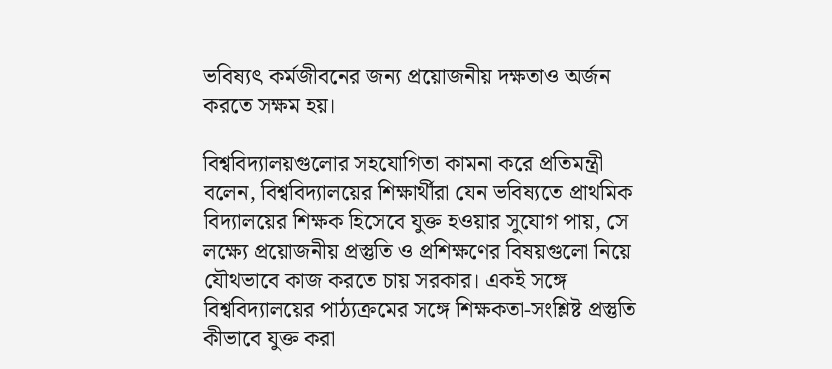ভবিষ্যৎ কর্মজীবনের জন্য প্রয়োজনীয় দক্ষতাও অর্জন করতে সক্ষম হয়।

বিশ্ববিদ্যালয়গুলোর সহযোগিতা কামনা করে প্রতিমন্ত্রী বলেন, বিশ্ববিদ্যালয়ের শিক্ষার্থীরা যেন ভবিষ্যতে প্রাথমিক বিদ্যালয়ের শিক্ষক হিসেবে যুক্ত হওয়ার সুযোগ পায়, সে লক্ষ্যে প্রয়োজনীয় প্রস্তুতি ও প্রশিক্ষণের বিষয়গুলো নিয়ে যৌথভাবে কাজ করতে চায় সরকার। একই সঙ্গে বিশ্ববিদ্যালয়ের পাঠ্যক্রমের সঙ্গে শিক্ষকতা-সংশ্লিষ্ট প্রস্তুতি কীভাবে যুক্ত করা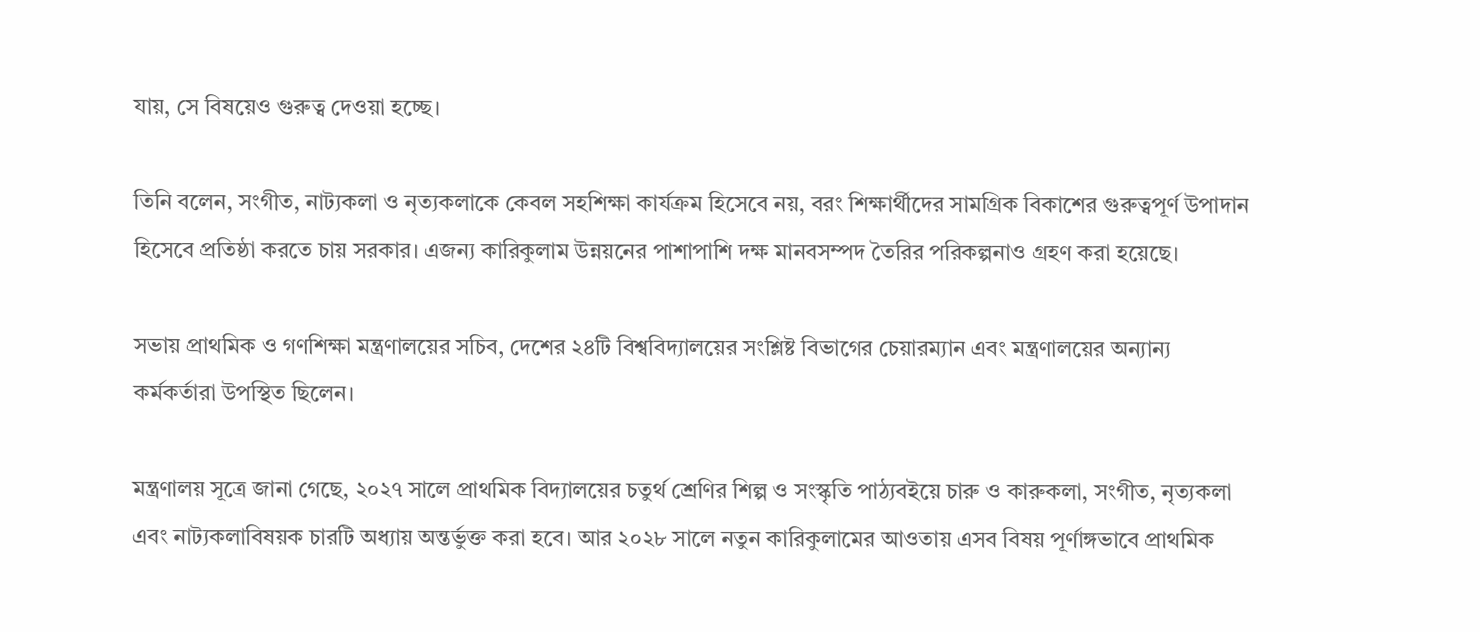যায়, সে বিষয়েও গুরুত্ব দেওয়া হচ্ছে।

তিনি বলেন, সংগীত, নাট্যকলা ও নৃত্যকলাকে কেবল সহশিক্ষা কার্যক্রম হিসেবে নয়, বরং শিক্ষার্থীদের সামগ্রিক বিকাশের গুরুত্বপূর্ণ উপাদান হিসেবে প্রতিষ্ঠা করতে চায় সরকার। এজন্য কারিকুলাম উন্নয়নের পাশাপাশি দক্ষ মানবসম্পদ তৈরির পরিকল্পনাও গ্রহণ করা হয়েছে।

সভায় প্রাথমিক ও গণশিক্ষা মন্ত্রণালয়ের সচিব, দেশের ২৪টি বিশ্ববিদ্যালয়ের সংশ্লিষ্ট বিভাগের চেয়ারম্যান এবং মন্ত্রণালয়ের অন্যান্য কর্মকর্তারা উপস্থিত ছিলেন।

মন্ত্রণালয় সূত্রে জানা গেছে, ২০২৭ সালে প্রাথমিক বিদ্যালয়ের চতুর্থ শ্রেণির শিল্প ও সংস্কৃতি পাঠ্যবইয়ে চারু ও কারুকলা, সংগীত, নৃত্যকলা এবং নাট্যকলাবিষয়ক চারটি অধ্যায় অন্তর্ভুক্ত করা হবে। আর ২০২৮ সালে নতুন কারিকুলামের আওতায় এসব বিষয় পূর্ণাঙ্গভাবে প্রাথমিক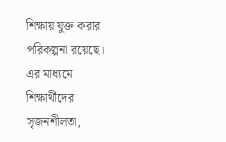শিক্ষায় যুক্ত করার পরিকল্পনা রয়েছে। এর মাধ্যমে শিক্ষার্থীদের সৃজনশীলতা,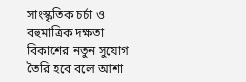সাংস্কৃতিক চর্চা ও বহুমাত্রিক দক্ষতা বিকাশের নতুন সুযোগ তৈরি হবে বলে আশা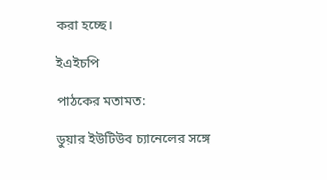করা হচ্ছে।

ইএইচপি

পাঠকের মতামত:

ডুয়ার ইউটিউব চ্যানেলের সঙ্গে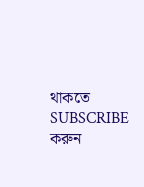থাকতে SUBSCRIBE করুন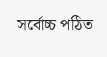সর্বোচ্চ পঠিত